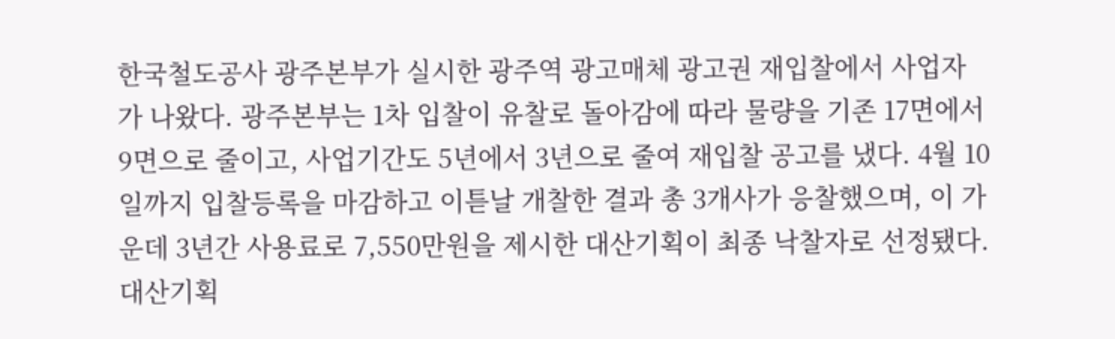한국철도공사 광주본부가 실시한 광주역 광고매체 광고권 재입찰에서 사업자가 나왔다. 광주본부는 1차 입찰이 유찰로 돌아감에 따라 물량을 기존 17면에서 9면으로 줄이고, 사업기간도 5년에서 3년으로 줄여 재입찰 공고를 냈다. 4월 10일까지 입찰등록을 마감하고 이튿날 개찰한 결과 총 3개사가 응찰했으며, 이 가운데 3년간 사용료로 7,550만원을 제시한 대산기획이 최종 낙찰자로 선정됐다. 대산기획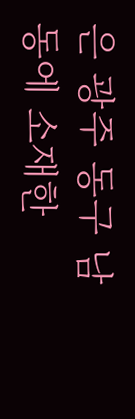은 광주 동구 남동에 소재한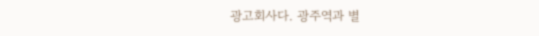광고회사다. 광주역과 별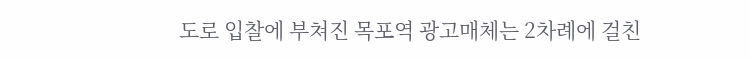도로 입찰에 부쳐진 목포역 광고매체는 2차례에 걸친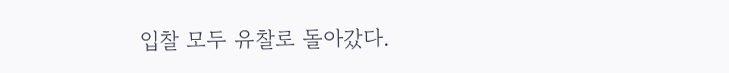입찰 모두 유찰로 돌아갔다.